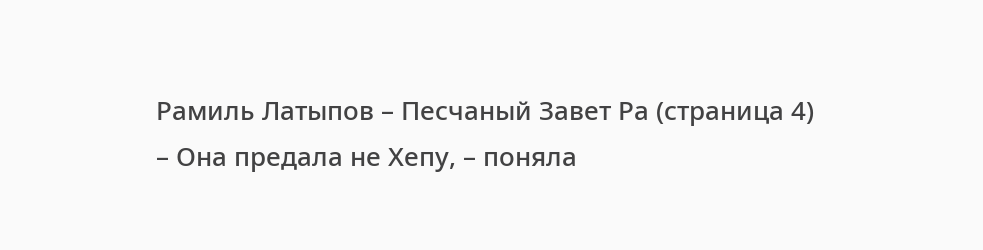Рамиль Латыпов – Песчаный Завет Ра (страница 4)
– Она предала не Хепу, – поняла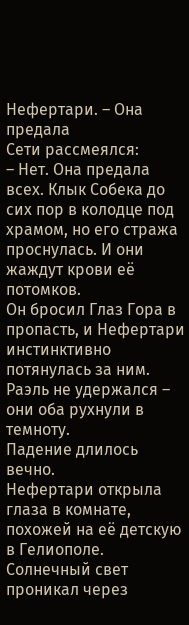Нефертари. – Она предала
Сети рассмеялся:
– Нет. Она предала всех. Клык Собека до сих пор в колодце под храмом, но его стража проснулась. И они жаждут крови её потомков.
Он бросил Глаз Гора в пропасть, и Нефертари инстинктивно потянулась за ним. Раэль не удержался – они оба рухнули в темноту.
Падение длилось вечно.
Нефертари открыла глаза в комнате, похожей на её детскую в Гелиополе. Солнечный свет проникал через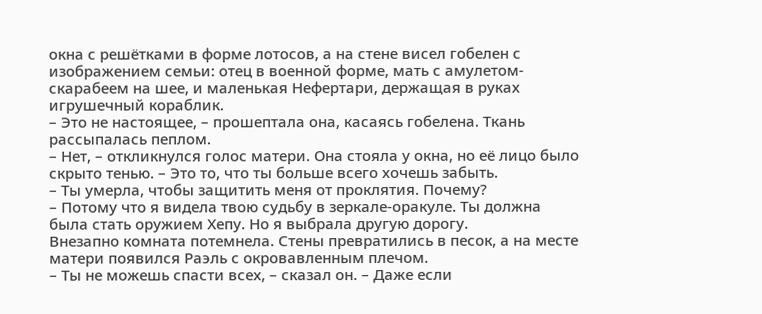окна с решётками в форме лотосов, а на стене висел гобелен с изображением семьи: отец в военной форме, мать с амулетом-скарабеем на шее, и маленькая Нефертари, держащая в руках игрушечный кораблик.
– Это не настоящее, – прошептала она, касаясь гобелена. Ткань рассыпалась пеплом.
– Нет, – откликнулся голос матери. Она стояла у окна, но её лицо было скрыто тенью. – Это то, что ты больше всего хочешь забыть.
– Ты умерла, чтобы защитить меня от проклятия. Почему?
– Потому что я видела твою судьбу в зеркале-оракуле. Ты должна была стать оружием Хепу. Но я выбрала другую дорогу.
Внезапно комната потемнела. Стены превратились в песок, а на месте матери появился Раэль с окровавленным плечом.
– Ты не можешь спасти всех, – сказал он. – Даже если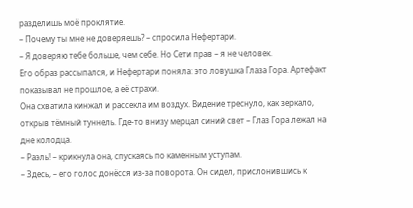разделишь моё проклятие.
– Почему ты мне не доверяешь? – спросила Нефертари.
– Я доверяю тебе больше, чем себе. Но Сети прав – я не человек.
Его образ рассыпался, и Нефертари поняла: это ловушка Глаза Гора. Артефакт показывал не прошлое, а её страхи.
Она схватила кинжал и рассекла им воздух. Видение треснуло, как зеркало, открыв тёмный туннель. Где-то внизу мерцал синий свет – Глаз Гора лежал на дне колодца.
– Раэль! – крикнула она, спускаясь по каменным уступам.
– Здесь, – его голос донёсся из-за поворота. Он сидел, прислонившись к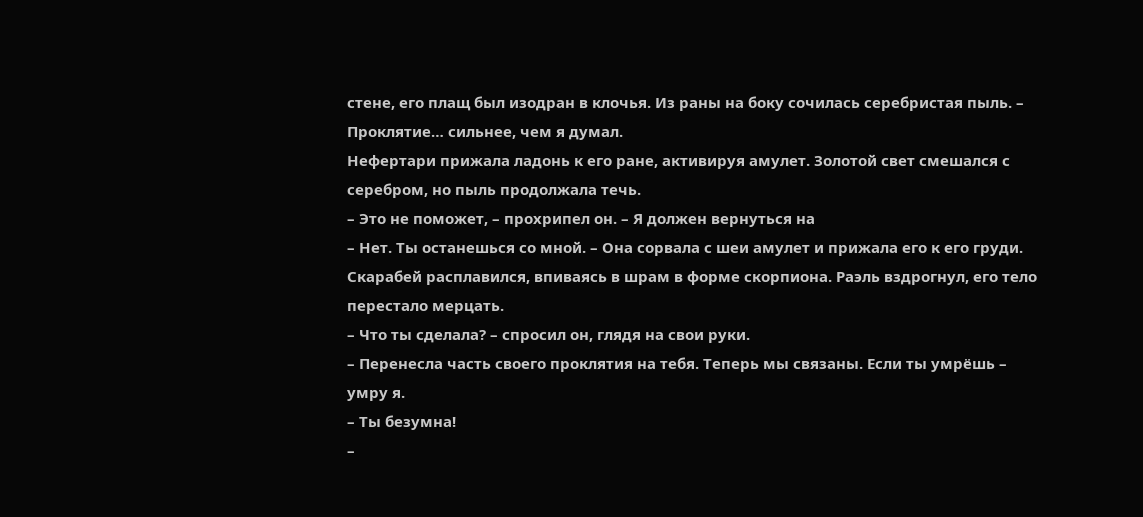стене, его плащ был изодран в клочья. Из раны на боку сочилась серебристая пыль. – Проклятие… сильнее, чем я думал.
Нефертари прижала ладонь к его ране, активируя амулет. Золотой свет смешался с серебром, но пыль продолжала течь.
– Это не поможет, – прохрипел он. – Я должен вернуться на
– Нет. Ты останешься со мной. – Она сорвала с шеи амулет и прижала его к его груди. Скарабей расплавился, впиваясь в шрам в форме скорпиона. Раэль вздрогнул, его тело перестало мерцать.
– Что ты сделала? – спросил он, глядя на свои руки.
– Перенесла часть своего проклятия на тебя. Теперь мы связаны. Если ты умрёшь – умру я.
– Ты безумна!
–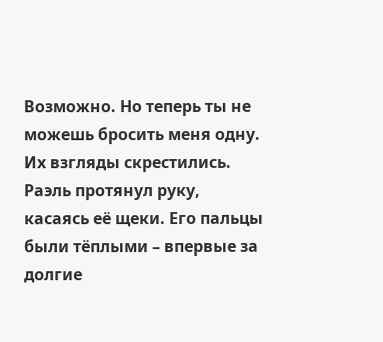Возможно. Но теперь ты не можешь бросить меня одну.
Их взгляды скрестились. Раэль протянул руку, касаясь её щеки. Его пальцы были тёплыми – впервые за долгие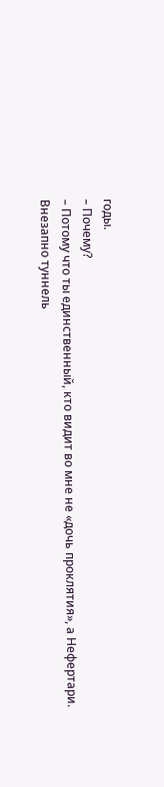годы.
– Почему?
– Потому что ты единственный, кто видит во мне не «дочь проклятия», а Нефертари.
Внезапно туннель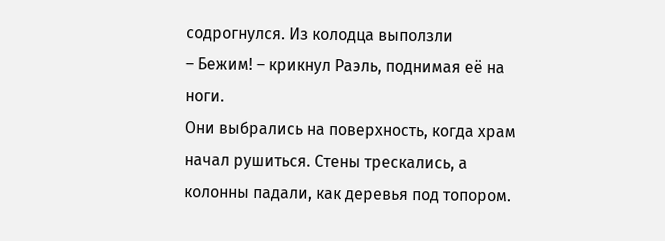содрогнулся. Из колодца выползли
– Бежим! – крикнул Раэль, поднимая её на ноги.
Они выбрались на поверхность, когда храм начал рушиться. Стены трескались, а колонны падали, как деревья под топором.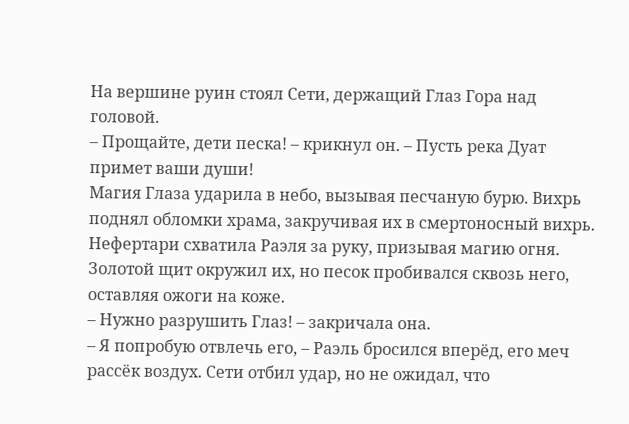На вершине руин стоял Сети, держащий Глаз Гора над головой.
– Прощайте, дети песка! – крикнул он. – Пусть река Дуат примет ваши души!
Магия Глаза ударила в небо, вызывая песчаную бурю. Вихрь поднял обломки храма, закручивая их в смертоносный вихрь. Нефертари схватила Раэля за руку, призывая магию огня. Золотой щит окружил их, но песок пробивался сквозь него, оставляя ожоги на коже.
– Нужно разрушить Глаз! – закричала она.
– Я попробую отвлечь его, – Раэль бросился вперёд, его меч рассёк воздух. Сети отбил удар, но не ожидал, что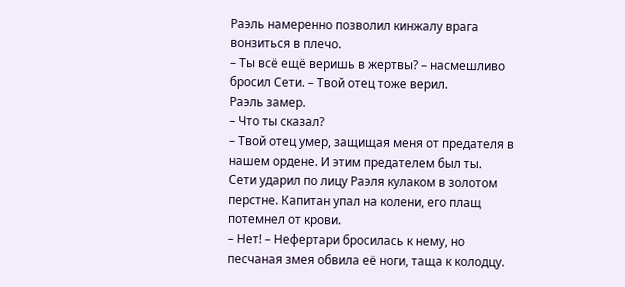Раэль намеренно позволил кинжалу врага вонзиться в плечо.
– Ты всё ещё веришь в жертвы? – насмешливо бросил Сети. – Твой отец тоже верил.
Раэль замер.
– Что ты сказал?
– Твой отец умер, защищая меня от предателя в нашем ордене. И этим предателем был ты.
Сети ударил по лицу Раэля кулаком в золотом перстне. Капитан упал на колени, его плащ потемнел от крови.
– Нет! – Нефертари бросилась к нему, но песчаная змея обвила её ноги, таща к колодцу.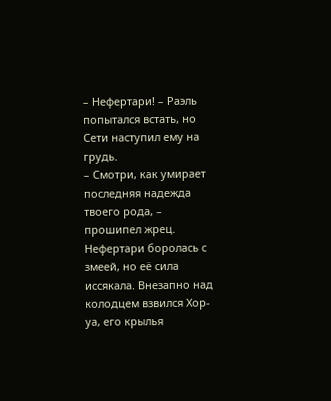– Нефертари! – Раэль попытался встать, но Сети наступил ему на грудь.
– Смотри, как умирает последняя надежда твоего рода, – прошипел жрец.
Нефертари боролась с змеей, но её сила иссякала. Внезапно над колодцем взвился Хор-уа, его крылья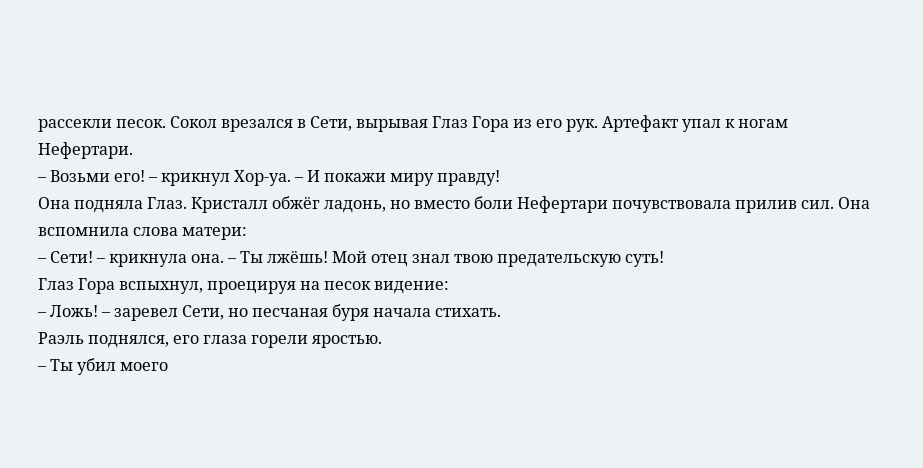рассекли песок. Сокол врезался в Сети, вырывая Глаз Гора из его рук. Артефакт упал к ногам Нефертари.
– Возьми его! – крикнул Хор-уа. – И покажи миру правду!
Она подняла Глаз. Кристалл обжёг ладонь, но вместо боли Нефертари почувствовала прилив сил. Она вспомнила слова матери:
– Сети! – крикнула она. – Ты лжёшь! Мой отец знал твою предательскую суть!
Глаз Гора вспыхнул, проецируя на песок видение:
– Ложь! – заревел Сети, но песчаная буря начала стихать.
Раэль поднялся, его глаза горели яростью.
– Ты убил моего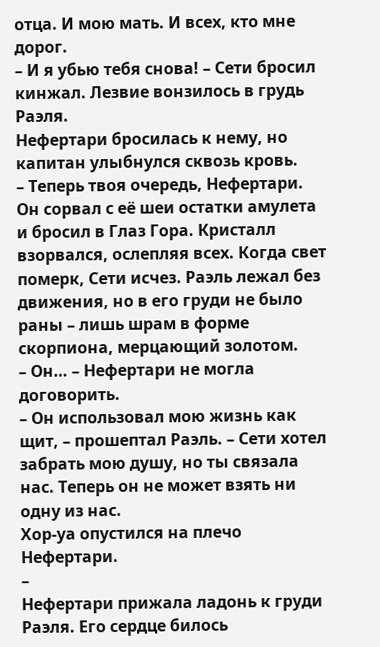отца. И мою мать. И всех, кто мне дорог.
– И я убью тебя снова! – Сети бросил кинжал. Лезвие вонзилось в грудь Раэля.
Нефертари бросилась к нему, но капитан улыбнулся сквозь кровь.
– Теперь твоя очередь, Нефертари.
Он сорвал с её шеи остатки амулета и бросил в Глаз Гора. Кристалл взорвался, ослепляя всех. Когда свет померк, Сети исчез. Раэль лежал без движения, но в его груди не было раны – лишь шрам в форме скорпиона, мерцающий золотом.
– Он… – Нефертари не могла договорить.
– Он использовал мою жизнь как щит, – прошептал Раэль. – Сети хотел забрать мою душу, но ты связала нас. Теперь он не может взять ни одну из нас.
Хор-уа опустился на плечо Нефертари.
–
Нефертари прижала ладонь к груди Раэля. Его сердце билось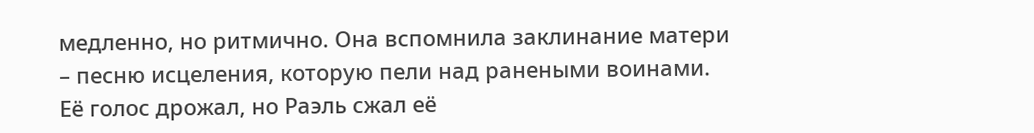медленно, но ритмично. Она вспомнила заклинание матери – песню исцеления, которую пели над ранеными воинами.
Её голос дрожал, но Раэль сжал её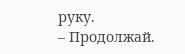руку.
– Продолжай.